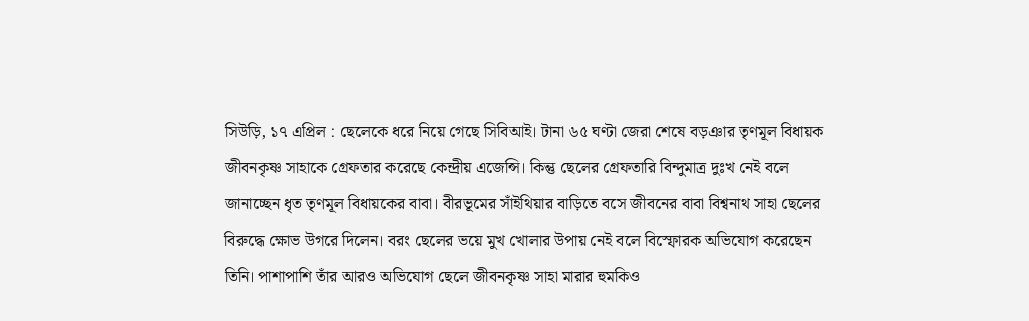সিউড়ি, ১৭ এপ্রিল : ছেলেকে ধরে নিয়ে গেছে সিবিআই। টানা ৬৫ ঘণ্টা জেরা শেষে বড়ঞার তৃণমূল বিধায়ক জীবনকৃষ্ণ সাহাকে গ্রেফতার করেছে কেন্দ্রীয় এজেন্সি। কিন্তু ছেলের গ্রেফতারি বিন্দুমাত্র দুঃখ নেই বলে জানাচ্ছেন ধৃত তৃণমূল বিধায়কের বাবা। বীরভূমের সাঁইথিয়ার বাড়িতে বসে জীবনের বাবা বিশ্বনাথ সাহা ছেলের বিরুদ্ধে ক্ষোভ উগরে দিলেন। বরং ছেলের ভয়ে মুখ খোলার উপায় নেই বলে বিস্ফোরক অভিযোগ করেছেন তিনি। পাশাপাশি তাঁর আরও অভিযোগ ছেলে জীবনকৃষ্ণ সাহা মারার হুমকিও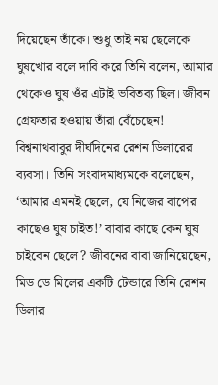দিয়েছেন তাঁকে। শুধু তাই নয় ছেলেকে ঘুষখোর বলে দাবি করে তিনি বলেন, আমার থেকেও ঘুষ ওঁর এটাই ভবিতব্য ছিল। জীবন গ্রেফতার হওয়ায় তাঁরা বেঁচেছেন!
বিশ্বনাথবাবুর দীর্ঘদিনের রেশন ডিলারের ব্যবসা। তিনি সংবাদমাধ্যমকে বলেছেন, ‘আমার এমনই ছেলে, যে নিজের বাপের কাছেও ঘুষ চাইত!’ বাবার কাছে কেন ঘুষ চাইবেন ছেলে? জীবনের বাবা জানিয়েছেন, মিড ডে মিলের একটি টেন্ডারে তিনি রেশন ডিলার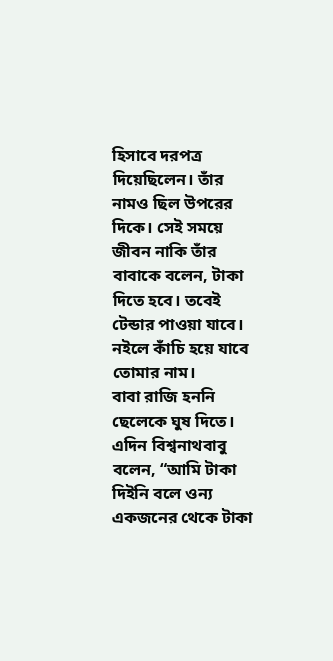হিসাবে দরপত্র দিয়েছিলেন। তাঁর নামও ছিল উপরের দিকে। সেই সময়ে জীবন নাকি তাঁর বাবাকে বলেন, টাকা দিতে হবে। তবেই টেন্ডার পাওয়া যাবে। নইলে কাঁচি হয়ে যাবে তোমার নাম।
বাবা রাজি হননি ছেলেকে ঘুষ দিতে। এদিন বিশ্বনাথবাবু বলেন, “আমি টাকা দিইনি বলে ওন্য একজনের থেকে টাকা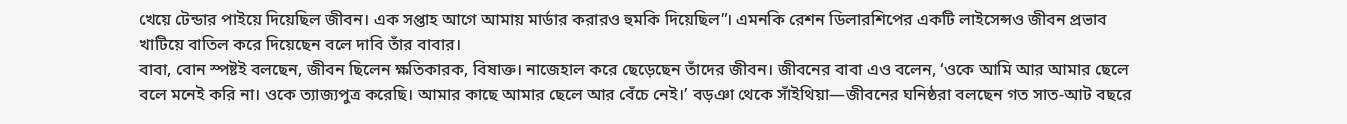খেয়ে টেন্ডার পাইয়ে দিয়েছিল জীবন। এক সপ্তাহ আগে আমায় মার্ডার করারও হুমকি দিয়েছিল”। এমনকি রেশন ডিলারশিপের একটি লাইসেন্সও জীবন প্রভাব খাটিয়ে বাতিল করে দিয়েছেন বলে দাবি তাঁর বাবার।
বাবা, বোন স্পষ্টই বলছেন, জীবন ছিলেন ক্ষতিকারক, বিষাক্ত। নাজেহাল করে ছেড়েছেন তাঁদের জীবন। জীবনের বাবা এও বলেন, ‘ওকে আমি আর আমার ছেলে বলে মনেই করি না। ওকে ত্যাজ্যপুত্র করেছি। আমার কাছে আমার ছেলে আর বেঁচে নেই।’ বড়ঞা থেকে সাঁইথিয়া—জীবনের ঘনিষ্ঠরা বলছেন গত সাত-আট বছরে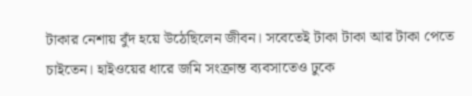টাকার নেশায় বুঁদ হয়ে উঠেছিলেন জীবন। সবেতেই টাকা টাকা আর টাকা পেতে চাইতেন। হাইওয়ের ধারে জমি সংক্রান্ত ব্যবসাতেও ঢুকে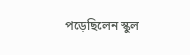পড়েছিলেন স্কুল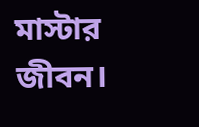মাস্টার জীবন।